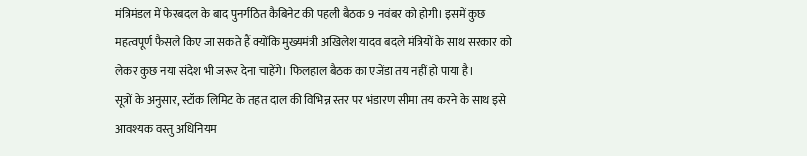मंत्रिमंडल में फेरबदल के बाद पुनर्गठित कैबिनेट की पहली बैठक 9 नवंबर को होगी। इसमें कुछ महत्वपूर्ण फैसले किए जा सकते हैं क्योंकि मुख्यमंत्री अखिलेश यादव बदले मंत्रियों के साथ सरकार को लेकर कुछ नया संदेश भी जरूर देना चाहेंगे। फिलहाल बैठक का एजेंडा तय नहीं हो पाया है।
सूत्रों के अनुसार, स्टॉक लिमिट के तहत दाल की विभिन्न स्तर पर भंडारण सीमा तय करने के साथ इसे आवश्यक वस्तु अधिनियम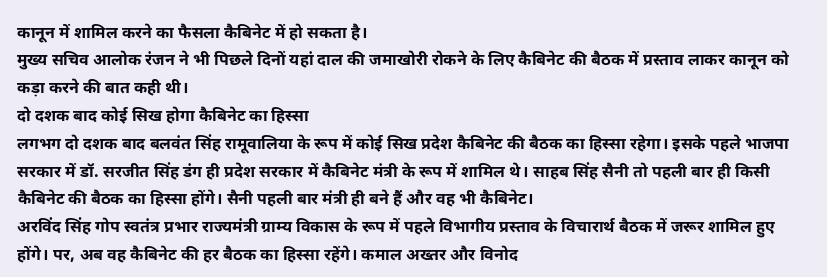कानून में शामिल करने का फैसला कैबिनेट में हो सकता है।
मुख्य सचिव आलोक रंजन ने भी पिछले दिनों यहां दाल की जमाखोरी रोकने के लिए कैबिनेट की बैठक में प्रस्ताव लाकर कानून को कड़ा करने की बात कही थी।
दो दशक बाद कोई सिख होगा कैबिनेट का हिस्सा
लगभग दो दशक बाद बलवंत सिंह रामूवालिया के रूप में कोई सिख प्रदेश कैबिनेट की बैठक का हिस्सा रहेगा। इसके पहले भाजपा सरकार में डॉ. सरजीत सिंह डंग ही प्रदेश सरकार में कैबिनेट मंत्री के रूप में शामिल थे। साहब सिंह सैनी तो पहली बार ही किसी कैबिनेट की बैठक का हिस्सा होंगे। सैनी पहली बार मंत्री ही बने हैं और वह भी कैबिनेट।
अरविंद सिंह गोप स्वतंत्र प्रभार राज्यमंत्री ग्राम्य विकास के रूप में पहले विभागीय प्रस्ताव के विचारार्थ बैठक में जरूर शामिल हुए होंगे। पर, अब वह कैबिनेट की हर बैठक का हिस्सा रहेंगे। कमाल अख्तर और विनोद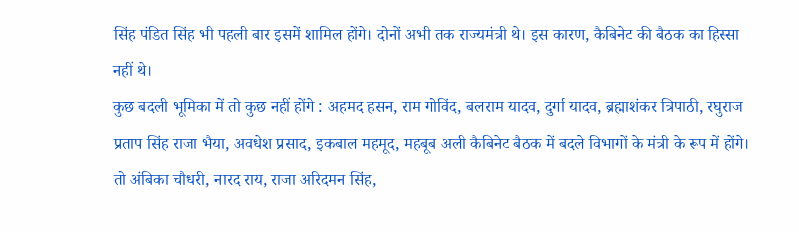सिंह पंडित सिंह भी पहली बार इसमें शामिल होंगे। दोनों अभी तक राज्यमंत्री थे। इस कारण, कैबिनेट की बैठक का हिस्सा नहीं थे।
कुछ बदली भूमिका में तो कुछ नहीं होंगे : अहमद हसन, राम गोविंद, बलराम यादव, दुर्गा यादव, ब्रह्माशंकर त्रिपाठी, रघुराज प्रताप सिंह राजा भैया, अवधेश प्रसाद, इकबाल महमूद, महबूब अली कैबिनेट बैठक में बदले विभागों के मंत्री के रूप में होंगे। तो अंबिका चौधरी, नारद राय, राजा अरिदमन सिंह,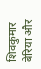शिवकुमार बेरिया और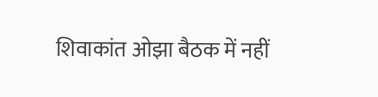शिवाकांत ओझा बैठक में नहीं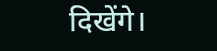दिखेंगे।